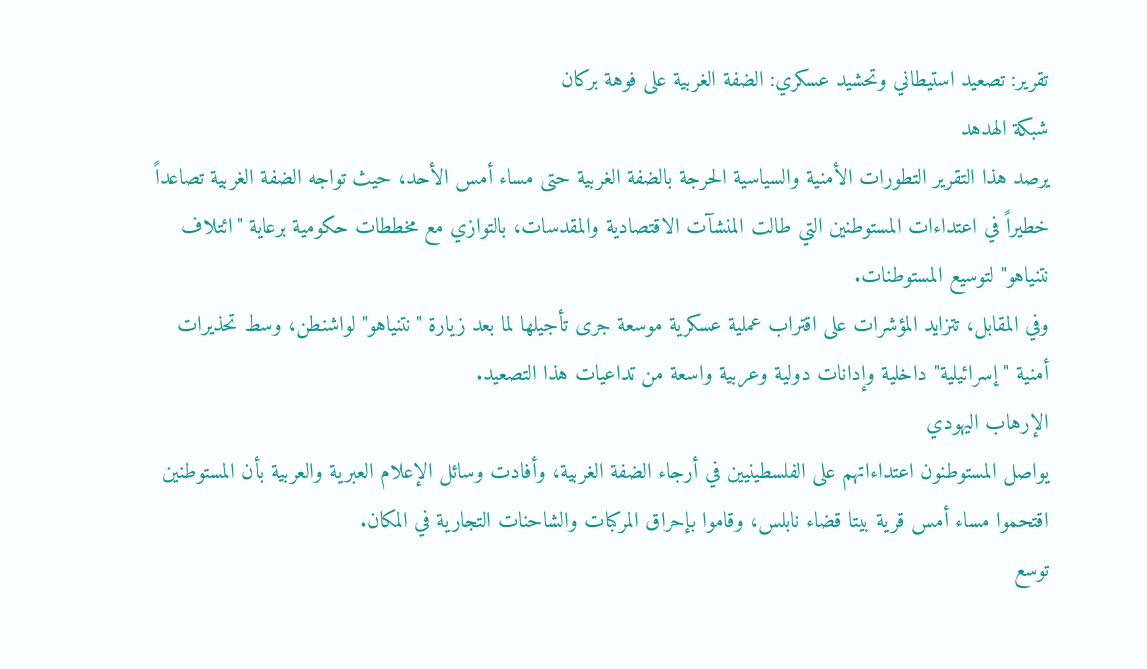تقرير: تصعيد استيطاني وتحشيد عسكري: الضفة الغربية على فوهة بركان
شبكة الهدهد
يرصد هذا التقرير التطورات الأمنية والسياسية الحرجة بالضفة الغربية حتى مساء أمس الأحد، حيث تواجه الضفة الغربية تصاعداً خطيراً في اعتداءات المستوطنين التي طالت المنشآت الاقتصادية والمقدسات، بالتوازي مع مخططات حكومية برعاية "ائتلاف نتنياهو" لتوسيع المستوطنات.
وفي المقابل، تتزايد المؤشرات على اقتراب عملية عسكرية موسعة جرى تأجيلها لما بعد زيارة "نتنياهو" لواشنطن، وسط تحذيرات أمنية "إسرائيلية" داخلية وإدانات دولية وعربية واسعة من تداعيات هذا التصعيد.
الإرهاب اليهودي
يواصل المستوطنون اعتداءاتهم على الفلسطينيين في أرجاء الضفة الغربية، وأفادت وسائل الإعلام العبرية والعربية بأن المستوطنين اقتحموا مساء أمس قرية بيتا قضاء نابلس، وقاموا بإحراق المركبات والشاحنات التجارية في المكان.
توسع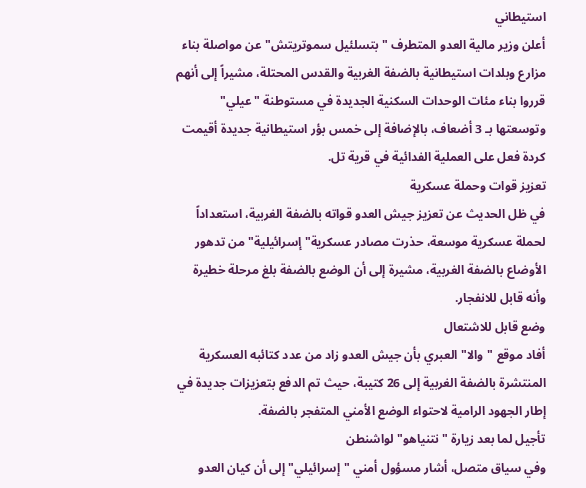استيطاني
أعلن وزير مالية العدو المتطرف "بتسلئيل سموتريتش" عن مواصلة بناء مزارع وبلدات استيطانية بالضفة الغربية والقدس المحتلة، مشيراً إلى أنهم قرروا بناء مئات الوحدات السكنية الجديدة في مستوطنة "عيلي" وتوسعتها بـ 3 أضعاف، بالإضافة إلى خمس بؤر استيطانية جديدة أقيمت كردة فعل على العملية الفدائية في قرية تل.
تعزيز قوات وحملة عسكرية
في ظل الحديث عن تعزيز جيش العدو قواته بالضفة الغربية، استعداداً لحملة عسكرية موسعة، حذرت مصادر عسكرية" إسرائيلية" من تدهور الأوضاع بالضفة الغربية، مشيرة إلى أن الوضع بالضفة بلغ مرحلة خطيرة وأنه قابل للانفجار.
وضع قابل للاشتعال
أفاد موقع "والا" العبري بأن جيش العدو زاد من عدد كتائبه العسكرية المنتشرة بالضفة الغربية إلى 26 كتيبة، حيث تم الدفع بتعزيزات جديدة في إطار الجهود الرامية لاحتواء الوضع الأمني المتفجر بالضفة.
تأجيل لما بعد زيارة "نتنياهو" لواشنطن
وفي سياق متصل، أشار مسؤول أمني "إسرائيلي" إلى أن كيان العدو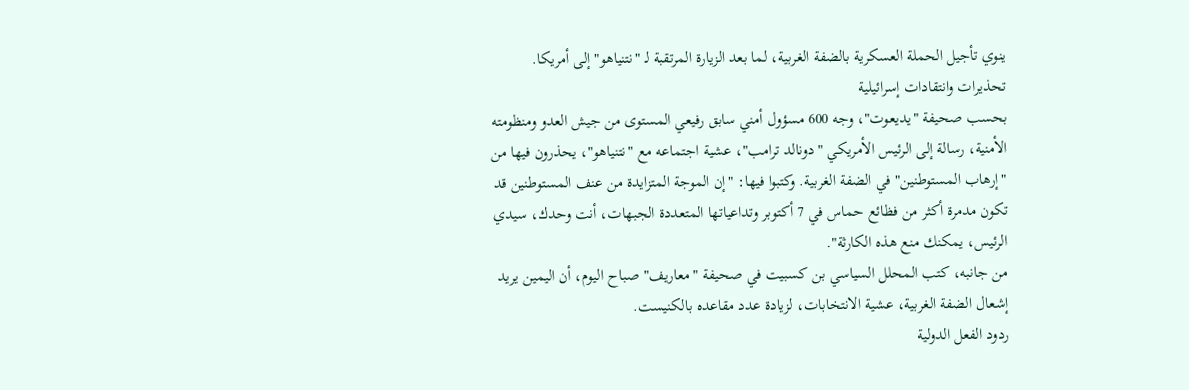ينوي تأجيل الحملة العسكرية بالضفة الغربية، لما بعد الزيارة المرتقبة لـ "نتنياهو" إلى أمريكا.
تحذيرات وانتقادات إسرائيلية
بحسب صحيفة "يديعوت"، وجه 600 مسؤول أمني سابق رفيعي المستوى من جيش العدو ومنظومته الأمنية، رسالة إلى الرئيس الأمريكي "دونالد ترامب"، عشية اجتماعه مع "نتنياهو"، يحذرون فيها من "إرهاب المستوطنين" في الضفة الغربية. وكتبوا فيها: "إن الموجة المتزايدة من عنف المستوطنين قد تكون مدمرة أكثر من فظائع حماس في 7 أكتوبر وتداعياتها المتعددة الجبهات، أنت وحدك، سيدي الرئيس، يمكنك منع هذه الكارثة".
من جانبه، كتب المحلل السياسي بن كسبيت في صحيفة "معاريف" صباح اليوم، أن اليمين يريد إشعال الضفة الغربية، عشية الانتخابات، لزيادة عدد مقاعده بالكنيست.
ردود الفعل الدولية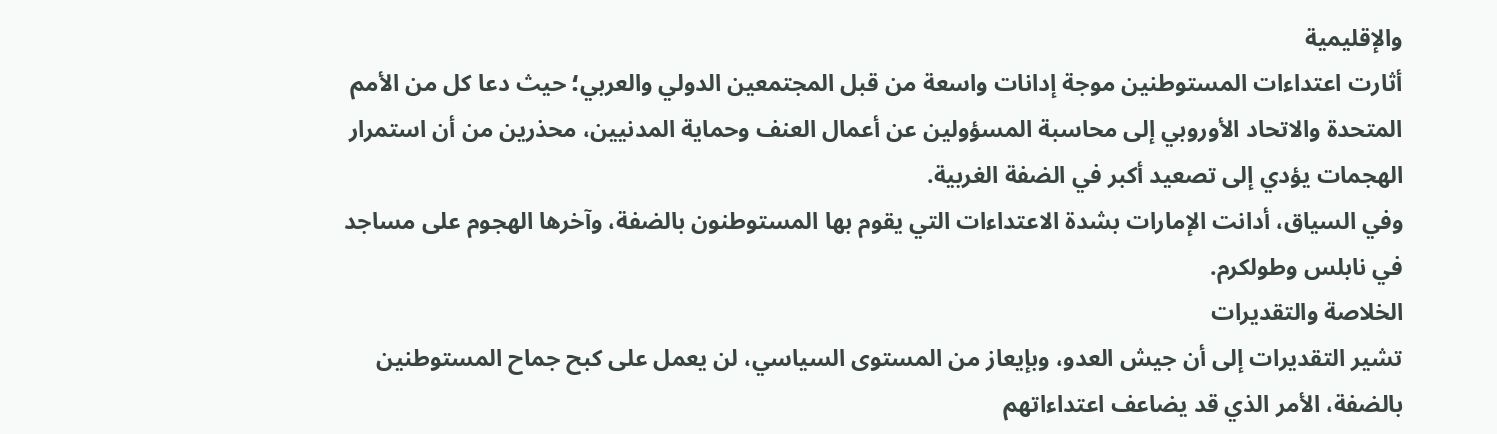والإقليمية
أثارت اعتداءات المستوطنين موجة إدانات واسعة من قبل المجتمعين الدولي والعربي؛ حيث دعا كل من الأمم المتحدة والاتحاد الأوروبي إلى محاسبة المسؤولين عن أعمال العنف وحماية المدنيين، محذرين من أن استمرار الهجمات يؤدي إلى تصعيد أكبر في الضفة الغربية.
وفي السياق، أدانت الإمارات بشدة الاعتداءات التي يقوم بها المستوطنون بالضفة، وآخرها الهجوم على مساجد في نابلس وطولكرم.
الخلاصة والتقديرات
تشير التقديرات إلى أن جيش العدو، وبإيعاز من المستوى السياسي، لن يعمل على كبح جماح المستوطنين بالضفة، الأمر الذي قد يضاعف اعتداءاتهم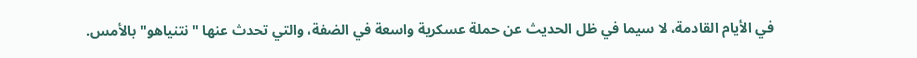في الأيام القادمة، لا سيما في ظل الحديث عن حملة عسكرية واسعة في الضفة، والتي تحدث عنها "نتنياهو" بالأمس.